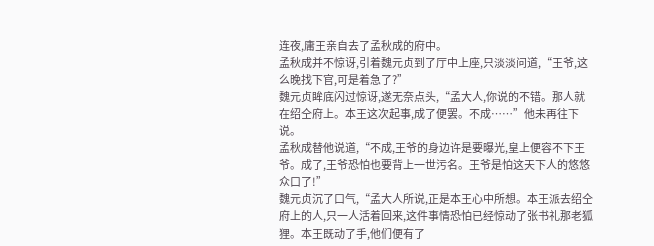连夜,庸王亲自去了孟秋成的府中。
孟秋成并不惊讶,引着魏元贞到了厅中上座,只淡淡问道,“王爷,这么晚找下官,可是着急了?”
魏元贞眸底闪过惊讶,遂无奈点头,“孟大人,你说的不错。那人就在绍仝府上。本王这次起事,成了便罢。不成……”他未再往下说。
孟秋成替他说道,“不成,王爷的身边许是要曝光,皇上便容不下王爷。成了,王爷恐怕也要背上一世污名。王爷是怕这天下人的悠悠众口了!”
魏元贞沉了口气,“孟大人所说,正是本王心中所想。本王派去绍仝府上的人,只一人活着回来,这件事情恐怕已经惊动了张书礼那老狐狸。本王既动了手,他们便有了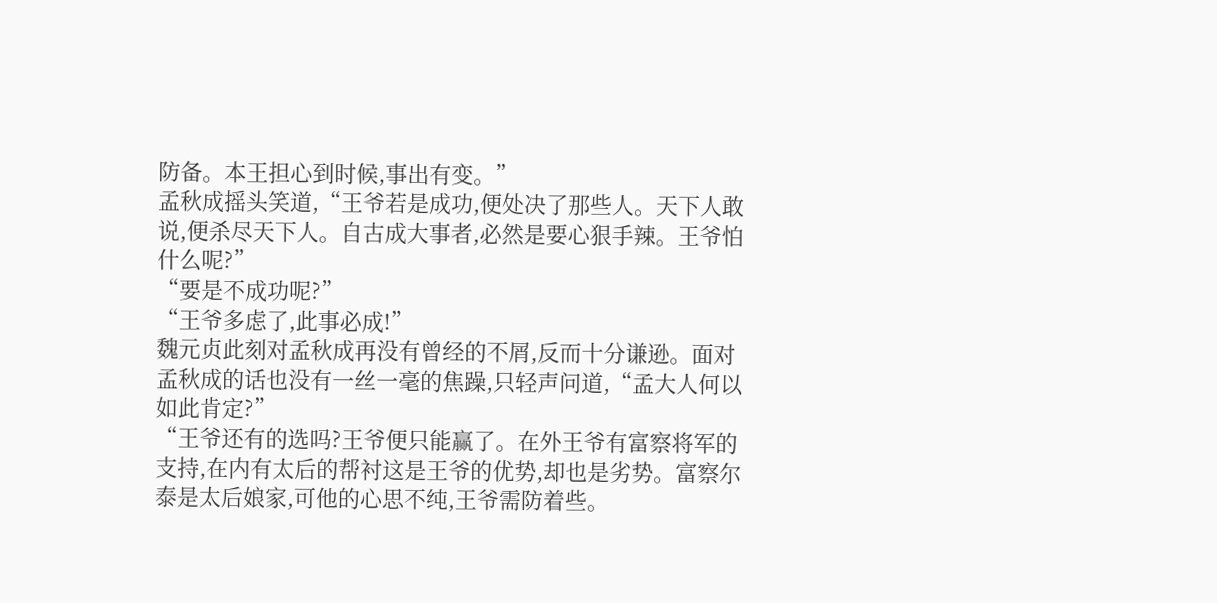防备。本王担心到时候,事出有变。”
孟秋成摇头笑道,“王爷若是成功,便处决了那些人。天下人敢说,便杀尽天下人。自古成大事者,必然是要心狠手辣。王爷怕什么呢?”
“要是不成功呢?”
“王爷多虑了,此事必成!”
魏元贞此刻对孟秋成再没有曾经的不屑,反而十分谦逊。面对孟秋成的话也没有一丝一毫的焦躁,只轻声问道,“孟大人何以如此肯定?”
“王爷还有的选吗?王爷便只能赢了。在外王爷有富察将军的支持,在内有太后的帮衬这是王爷的优势,却也是劣势。富察尔泰是太后娘家,可他的心思不纯,王爷需防着些。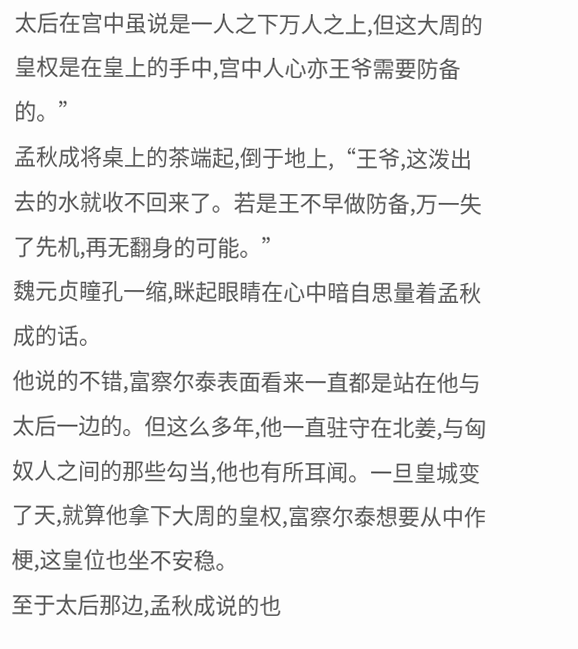太后在宫中虽说是一人之下万人之上,但这大周的皇权是在皇上的手中,宫中人心亦王爷需要防备的。”
孟秋成将桌上的茶端起,倒于地上,“王爷,这泼出去的水就收不回来了。若是王不早做防备,万一失了先机,再无翻身的可能。”
魏元贞瞳孔一缩,眯起眼睛在心中暗自思量着孟秋成的话。
他说的不错,富察尔泰表面看来一直都是站在他与太后一边的。但这么多年,他一直驻守在北姜,与匈奴人之间的那些勾当,他也有所耳闻。一旦皇城变了天,就算他拿下大周的皇权,富察尔泰想要从中作梗,这皇位也坐不安稳。
至于太后那边,孟秋成说的也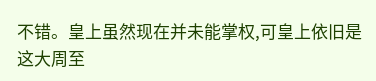不错。皇上虽然现在并未能掌权,可皇上依旧是这大周至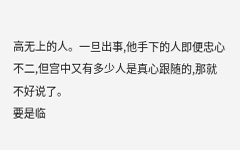高无上的人。一旦出事,他手下的人即便忠心不二,但宫中又有多少人是真心跟随的,那就不好说了。
要是临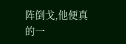阵倒戈,他便真的一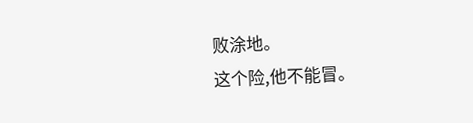败涂地。
这个险,他不能冒。